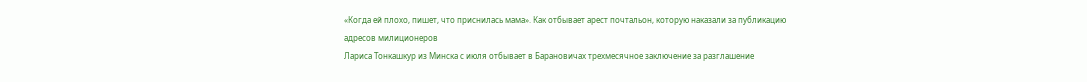«Когда ей плохо, пишет, что приснилась мама». Как отбывает арест почтальон, которую наказали за публикацию адресов милиционеров
Лариса Тонкашкур из Минска с июля отбывает в Барановичах трехмесячное заключение за разглашение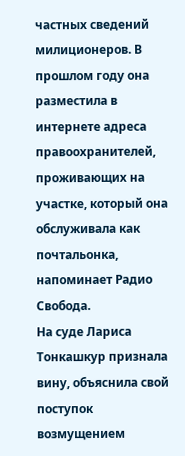частных сведений милиционеров. В прошлом году она разместила в интернете адреса правоохранителей, проживающих на участке, который она обслуживала как почтальонка, напоминает Радио Свобода.
На суде Лариса Тонкашкур признала вину, объяснила свой поступок возмущением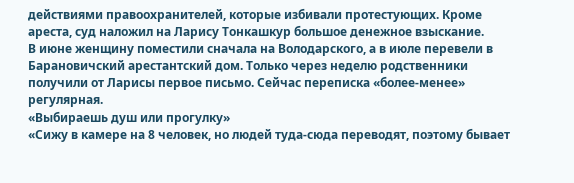действиями правоохранителей, которые избивали протестующих. Кроме ареста, суд наложил на Ларису Тонкашкур большое денежное взыскание.
В июне женщину поместили сначала на Володарского, а в июле перевели в Барановичский арестантский дом. Только через неделю родственники получили от Ларисы первое письмо. Сейчас переписка «более-менее» регулярная.
«Выбираешь душ или прогулку»
«Сижу в камере на 8 человек, но людей туда-сюда переводят, поэтому бывает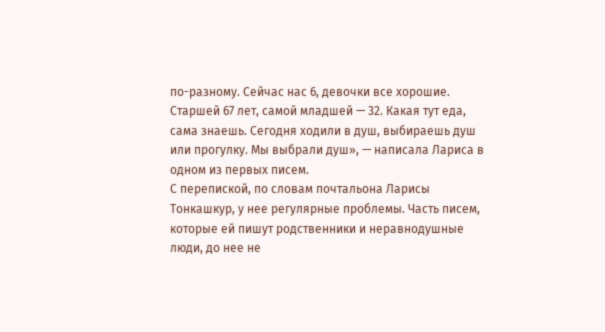по-разному. Сейчас нас 6, девочки все хорошие. Старшей 67 лет, самой младшей — 32. Какая тут еда, сама знаешь. Сегодня ходили в душ, выбираешь душ или прогулку. Мы выбрали душ», — написала Лариса в одном из первых писем.
С перепиской, по словам почтальона Ларисы Тонкашкур, у нее регулярные проблемы. Часть писем, которые ей пишут родственники и неравнодушные люди, до нее не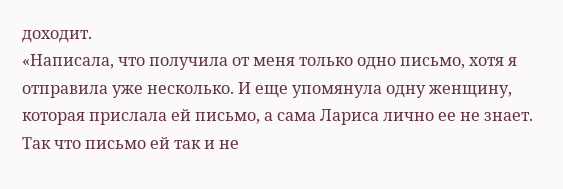доходит.
«Написала, что получила от меня только одно письмо, хотя я отправила уже несколько. И еще упомянула одну женщину, которая прислала ей письмо, а сама Лариса лично ее не знает. Так что письмо ей так и не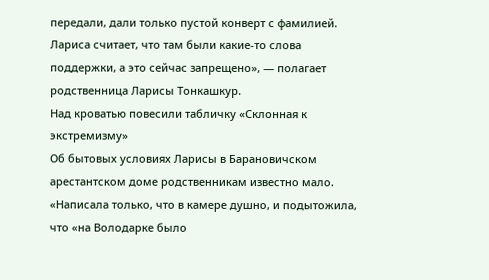передали, дали только пустой конверт с фамилией. Лариса считает, что там были какие-то слова поддержки, а это сейчас запрещено», — полагает родственница Ларисы Тонкашкур.
Над кроватью повесили табличку «Склонная к экстремизму»
Об бытовых условиях Ларисы в Барановичском арестантском доме родственникам известно мало.
«Написала только, что в камере душно, и подытожила, что «на Володарке было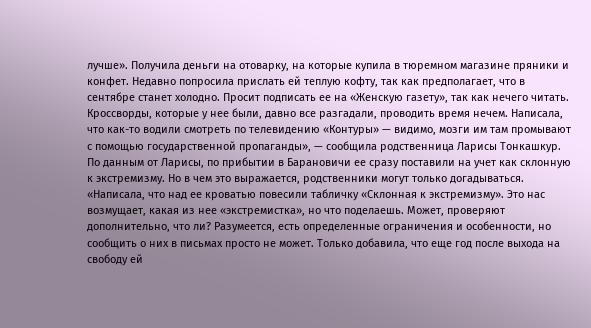лучше». Получила деньги на отоварку, на которые купила в тюремном магазине пряники и конфет. Недавно попросила прислать ей теплую кофту, так как предполагает, что в сентябре станет холодно. Просит подписать ее на «Женскую газету», так как нечего читать. Кроссворды, которые у нее были, давно все разгадали, проводить время нечем. Написала, что как-то водили смотреть по телевидению «Контуры» — видимо, мозги им там промывают с помощью государственной пропаганды», — сообщила родственница Ларисы Тонкашкур.
По данным от Ларисы, по прибытии в Барановичи ее сразу поставили на учет как склонную к экстремизму. Но в чем это выражается, родственники могут только догадываться.
«Написала, что над ее кроватью повесили табличку «Склонная к экстремизму». Это нас возмущает, какая из нее «экстремистка», но что поделаешь. Может, проверяют дополнительно, что ли? Разумеется, есть определенные ограничения и особенности, но сообщить о них в письмах просто не может. Только добавила, что еще год после выхода на свободу ей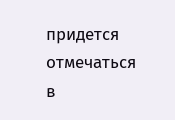придется отмечаться в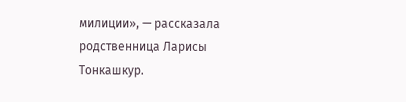милиции», — рассказала родственница Ларисы Тонкашкур.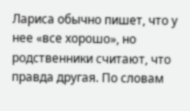Лариса обычно пишет, что у нее «все хорошо», но родственники считают, что правда другая. По словам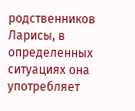родственников Ларисы, в определенных ситуациях она употребляет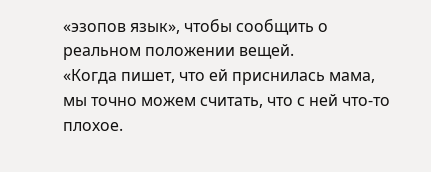«эзопов язык», чтобы сообщить о реальном положении вещей.
«Когда пишет, что ей приснилась мама, мы точно можем считать, что с ней что-то плохое.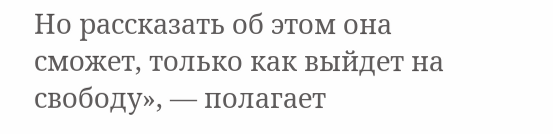Но рассказать об этом она сможет, только как выйдет на свободу», — полагает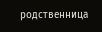родственница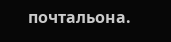почтальона.